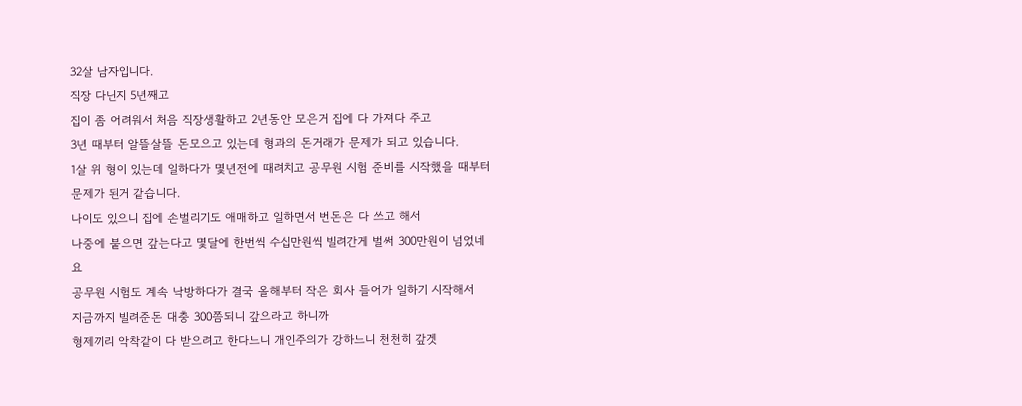32살 남자입니다.
직장 다닌지 5년째고
집이 좀 어려워서 처음 직장생활하고 2년동안 모은거 집에 다 가져다 주고
3년 때부터 알뜰살뜰 돈모으고 있는데 형과의 돈거래가 문제가 되고 있습니다.
1살 위 형이 있는데 일하다가 몇년전에 때려치고 공무원 시험 준비를 시작했을 때부터
문제가 된거 같습니다.
나이도 있으니 집에 손벌리기도 애매하고 일하면서 번돈은 다 쓰고 해서
나중에 붙으면 갚는다고 몇달에 한번씩 수십만원씩 빌려간게 벌써 300만원이 넘었네요
공무원 시험도 계속 낙방하다가 결국 올해부터 작은 회사 들어가 일하기 시작해서
지금까지 빌려준돈 대충 300쯤되니 갚으라고 하니까
형제끼리 악착같이 다 받으려고 한다느니 개인주의가 강하느니 천천히 갚겟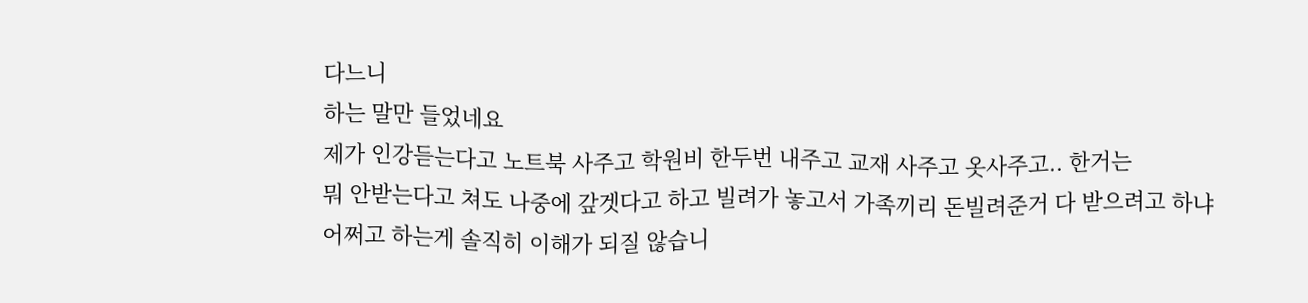다느니
하는 말만 들었네요
제가 인강듣는다고 노트북 사주고 학원비 한두번 내주고 교재 사주고 옷사주고.. 한거는
뭐 안받는다고 쳐도 나중에 갚겟다고 하고 빌려가 놓고서 가족끼리 돈빌려준거 다 받으려고 하냐
어쩌고 하는게 솔직히 이해가 되질 않습니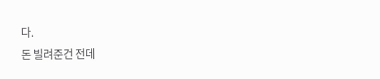다.
돈 빌려준건 전데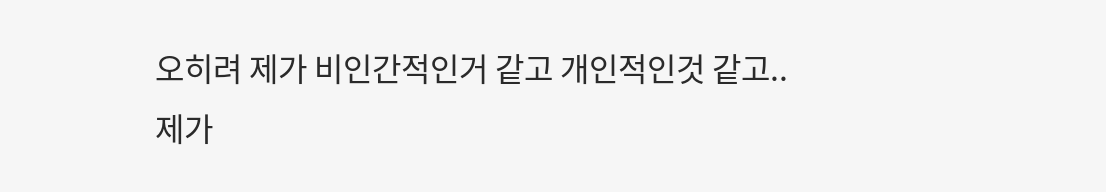오히려 제가 비인간적인거 같고 개인적인것 같고..
제가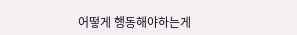어떻게 행동해야하는게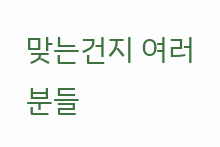맞는건지 여러분들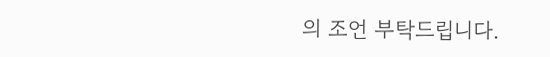의 조언 부탁드립니다.